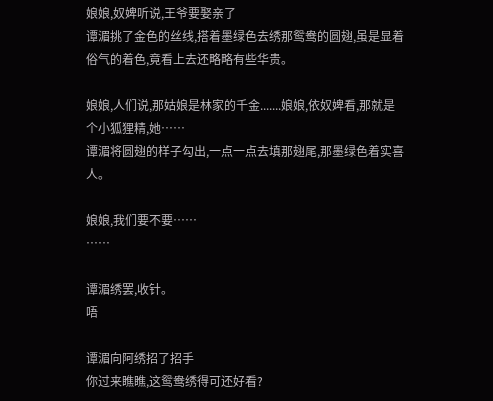娘娘,奴婢听说,王爷要娶亲了
谭湄挑了金色的丝线,搭着墨绿色去绣那鸳鸯的圆翅,虽是显着俗气的着色,竟看上去还略略有些华贵。

娘娘,人们说,那姑娘是林家的千金.......娘娘,依奴婢看,那就是个小狐狸精,她……
谭湄将圆翅的样子勾出,一点一点去填那翅尾,那墨绿色着实喜人。

娘娘,我们要不要……
……

谭湄绣罢,收针。
唔

谭湄向阿绣招了招手
你过来瞧瞧,这鸳鸯绣得可还好看?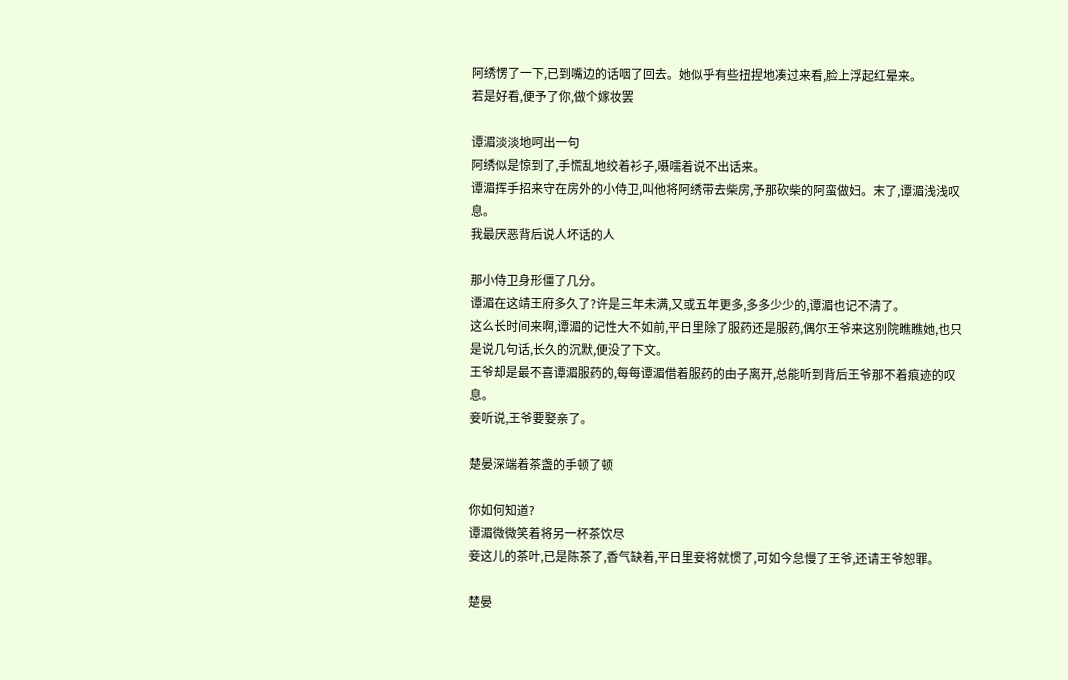阿绣愣了一下,已到嘴边的话咽了回去。她似乎有些扭捏地凑过来看,脸上浮起红晕来。
若是好看,便予了你,做个嫁妆罢

谭湄淡淡地呵出一句
阿绣似是惊到了,手慌乱地绞着衫子,嗫嚅着说不出话来。
谭湄挥手招来守在房外的小侍卫,叫他将阿绣带去柴房,予那砍柴的阿蛮做妇。末了,谭湄浅浅叹息。
我最厌恶背后说人坏话的人

那小侍卫身形僵了几分。
谭湄在这靖王府多久了?许是三年未满,又或五年更多,多多少少的,谭湄也记不清了。
这么长时间来啊,谭湄的记性大不如前,平日里除了服药还是服药,偶尔王爷来这别院瞧瞧她,也只是说几句话,长久的沉默,便没了下文。
王爷却是最不喜谭湄服药的,每每谭湄借着服药的由子离开,总能听到背后王爷那不着痕迹的叹息。
妾听说,王爷要娶亲了。

楚晏深端着茶盏的手顿了顿

你如何知道?
谭湄微微笑着将另一杯茶饮尽
妾这儿的茶叶,已是陈茶了,香气缺着,平日里妾将就惯了,可如今怠慢了王爷,还请王爷恕罪。

楚晏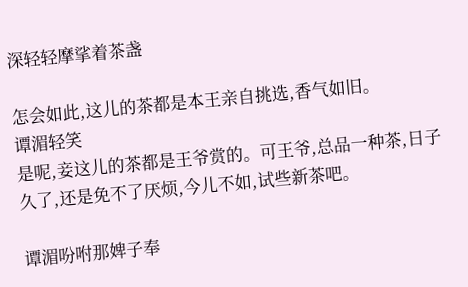深轻轻摩挲着茶盏

怎会如此,这儿的茶都是本王亲自挑选,香气如旧。
谭湄轻笑
是呢,妾这儿的茶都是王爷赏的。可王爷,总品一种茶,日子久了,还是免不了厌烦,今儿不如,试些新茶吧。

谭湄吩咐那婢子奉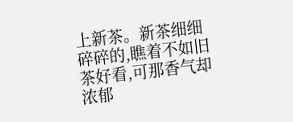上新茶。新茶细细碎碎的,瞧着不如旧茶好看,可那香气却浓郁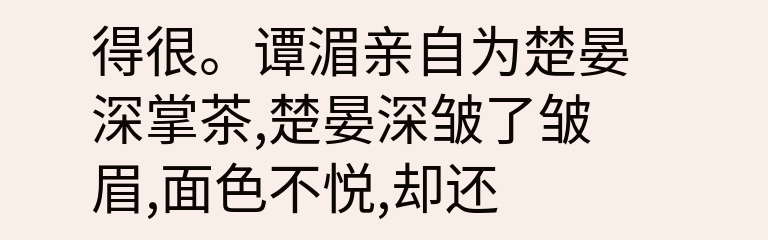得很。谭湄亲自为楚晏深掌茶,楚晏深皱了皱眉,面色不悦,却还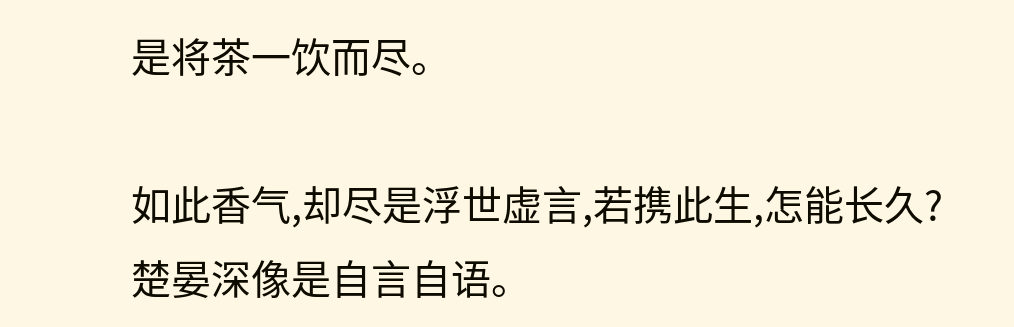是将茶一饮而尽。

如此香气,却尽是浮世虚言,若携此生,怎能长久?
楚晏深像是自言自语。